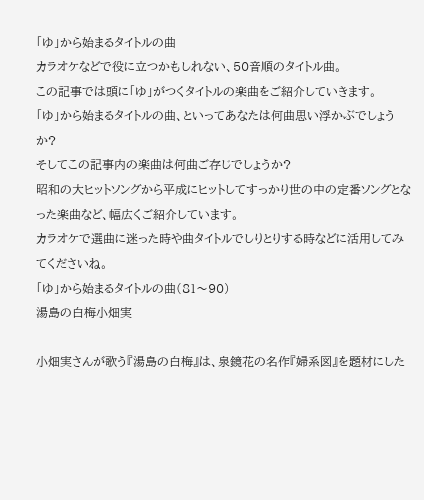「ゆ」から始まるタイトルの曲
カラオケなどで役に立つかもしれない、50音順のタイトル曲。
この記事では頭に「ゆ」がつくタイトルの楽曲をご紹介していきます。
「ゆ」から始まるタイトルの曲、といってあなたは何曲思い浮かぶでしょうか?
そしてこの記事内の楽曲は何曲ご存じでしょうか?
昭和の大ヒットソングから平成にヒットしてすっかり世の中の定番ソングとなった楽曲など、幅広くご紹介しています。
カラオケで選曲に迷った時や曲タイトルでしりとりする時などに活用してみてくださいね。
「ゆ」から始まるタイトルの曲(81〜90)
湯島の白梅小畑実

小畑実さんが歌う『湯島の白梅』は、泉鏡花の名作『婦系図』を題材にした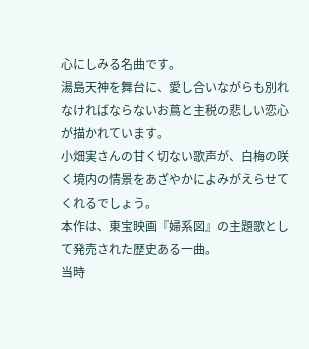心にしみる名曲です。
湯島天神を舞台に、愛し合いながらも別れなければならないお蔦と主税の悲しい恋心が描かれています。
小畑実さんの甘く切ない歌声が、白梅の咲く境内の情景をあざやかによみがえらせてくれるでしょう。
本作は、東宝映画『婦系図』の主題歌として発売された歴史ある一曲。
当時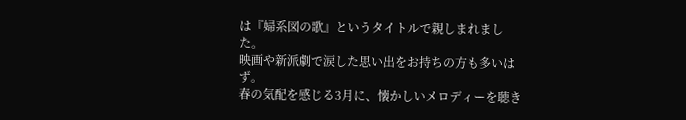は『婦系図の歌』というタイトルで親しまれました。
映画や新派劇で涙した思い出をお持ちの方も多いはず。
春の気配を感じる3月に、懐かしいメロディーを聴き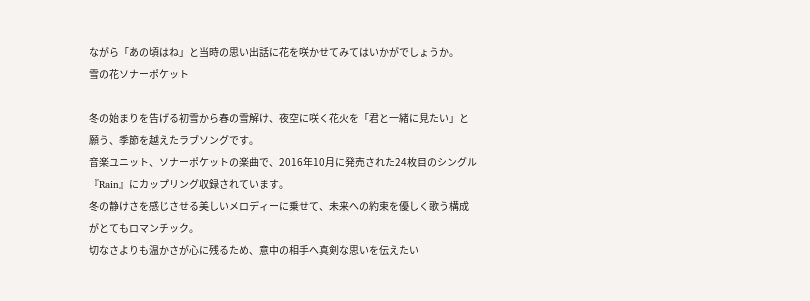ながら「あの頃はね」と当時の思い出話に花を咲かせてみてはいかがでしょうか。
雪の花ソナーポケット

冬の始まりを告げる初雪から春の雪解け、夜空に咲く花火を「君と一緒に見たい」と願う、季節を越えたラブソングです。
音楽ユニット、ソナーポケットの楽曲で、2016年10月に発売された24枚目のシングル『Rain』にカップリング収録されています。
冬の静けさを感じさせる美しいメロディーに乗せて、未来への約束を優しく歌う構成がとてもロマンチック。
切なさよりも温かさが心に残るため、意中の相手へ真剣な思いを伝えたい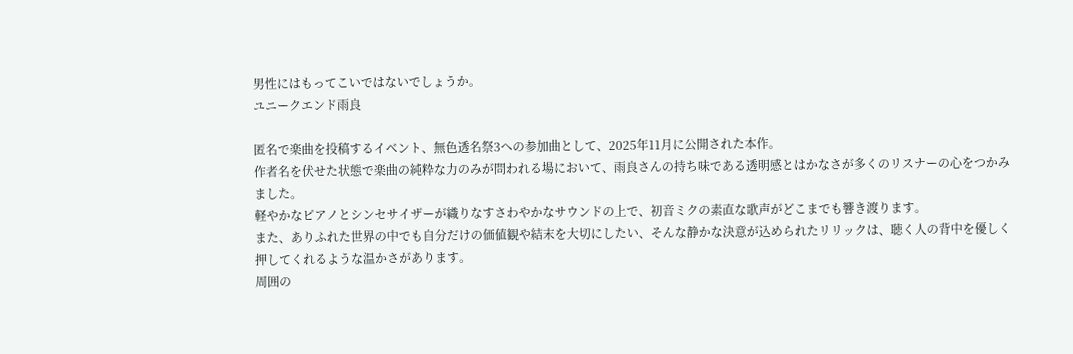男性にはもってこいではないでしょうか。
ユニークエンド雨良

匿名で楽曲を投稿するイベント、無色透名祭3への参加曲として、2025年11月に公開された本作。
作者名を伏せた状態で楽曲の純粋な力のみが問われる場において、雨良さんの持ち味である透明感とはかなさが多くのリスナーの心をつかみました。
軽やかなピアノとシンセサイザーが織りなすさわやかなサウンドの上で、初音ミクの素直な歌声がどこまでも響き渡ります。
また、ありふれた世界の中でも自分だけの価値観や結末を大切にしたい、そんな静かな決意が込められたリリックは、聴く人の背中を優しく押してくれるような温かさがあります。
周囲の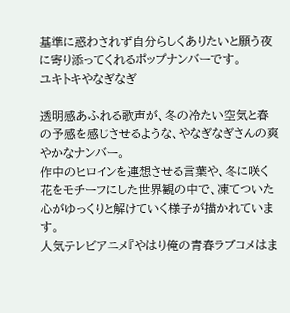基準に惑わされず自分らしくありたいと願う夜に寄り添ってくれるポップナンバーです。
ユキトキやなぎなぎ

透明感あふれる歌声が、冬の冷たい空気と春の予感を感じさせるような、やなぎなぎさんの爽やかなナンバー。
作中のヒロインを連想させる言葉や、冬に咲く花をモチーフにした世界観の中で、凍てついた心がゆっくりと解けていく様子が描かれています。
人気テレビアニメ『やはり俺の青春ラブコメはま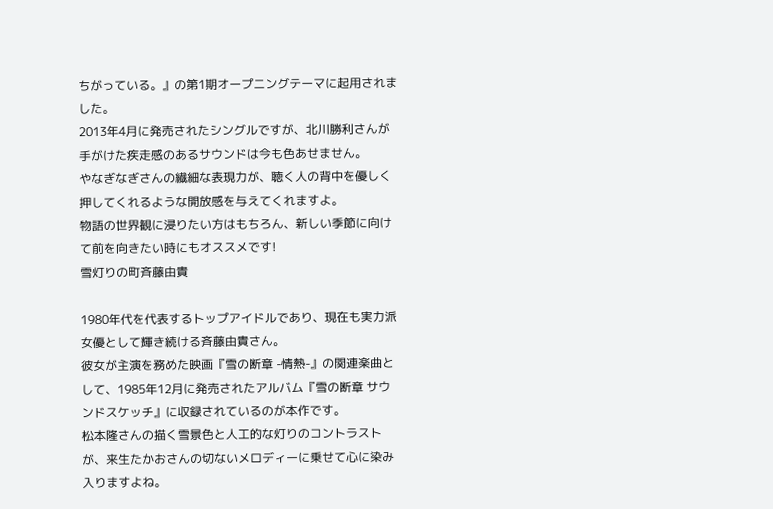ちがっている。』の第1期オープニングテーマに起用されました。
2013年4月に発売されたシングルですが、北川勝利さんが手がけた疾走感のあるサウンドは今も色あせません。
やなぎなぎさんの繊細な表現力が、聴く人の背中を優しく押してくれるような開放感を与えてくれますよ。
物語の世界観に浸りたい方はもちろん、新しい季節に向けて前を向きたい時にもオススメです!
雪灯りの町斉藤由貴

1980年代を代表するトップアイドルであり、現在も実力派女優として輝き続ける斉藤由貴さん。
彼女が主演を務めた映画『雪の断章 -情熱-』の関連楽曲として、1985年12月に発売されたアルバム『雪の断章 サウンドスケッチ』に収録されているのが本作です。
松本隆さんの描く雪景色と人工的な灯りのコントラストが、来生たかおさんの切ないメロディーに乗せて心に染み入りますよね。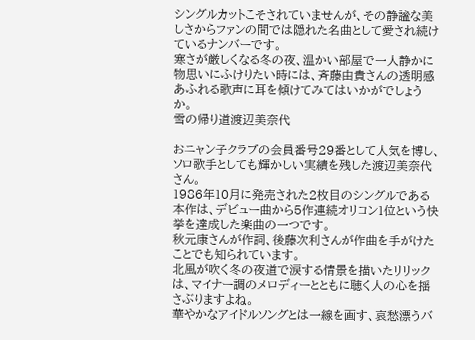シングルカットこそされていませんが、その静謐な美しさからファンの間では隠れた名曲として愛され続けているナンバーです。
寒さが厳しくなる冬の夜、温かい部屋で一人静かに物思いにふけりたい時には、斉藤由貴さんの透明感あふれる歌声に耳を傾けてみてはいかがでしょうか。
雪の帰り道渡辺美奈代

おニャン子クラブの会員番号29番として人気を博し、ソロ歌手としても輝かしい実績を残した渡辺美奈代さん。
1986年10月に発売された2枚目のシングルである本作は、デビュー曲から5作連続オリコン1位という快挙を達成した楽曲の一つです。
秋元康さんが作詞、後藤次利さんが作曲を手がけたことでも知られています。
北風が吹く冬の夜道で涙する情景を描いたリリックは、マイナー調のメロディーとともに聴く人の心を揺さぶりますよね。
華やかなアイドルソングとは一線を画す、哀愁漂うバ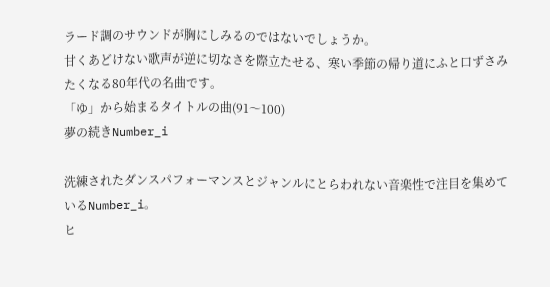ラード調のサウンドが胸にしみるのではないでしょうか。
甘くあどけない歌声が逆に切なさを際立たせる、寒い季節の帰り道にふと口ずさみたくなる80年代の名曲です。
「ゆ」から始まるタイトルの曲(91〜100)
夢の続きNumber_i

洗練されたダンスパフォーマンスとジャンルにとらわれない音楽性で注目を集めているNumber_i。
ヒ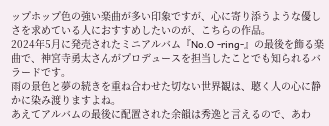ップホップ色の強い楽曲が多い印象ですが、心に寄り添うような優しさを求めている人におすすめしたいのが、こちらの作品。
2024年5月に発売されたミニアルバム『No.O -ring-』の最後を飾る楽曲で、神宮寺勇太さんがプロデュースを担当したことでも知られるバラードです。
雨の景色と夢の続きを重ね合わせた切ない世界観は、聴く人の心に静かに染み渡りますよね。
あえてアルバムの最後に配置された余韻は秀逸と言えるので、あわ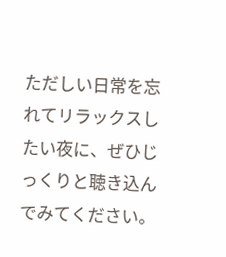ただしい日常を忘れてリラックスしたい夜に、ぜひじっくりと聴き込んでみてください。